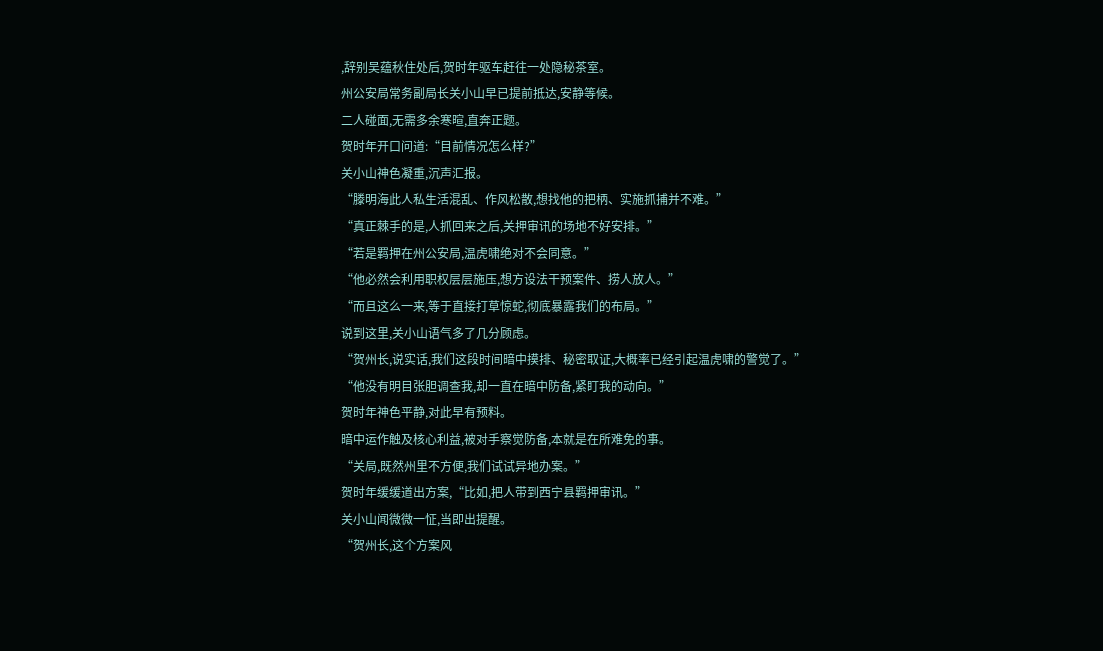,辞别吴蕴秋住处后,贺时年驱车赶往一处隐秘茶室。
州公安局常务副局长关小山早已提前抵达,安静等候。
二人碰面,无需多余寒暄,直奔正题。
贺时年开口问道:“目前情况怎么样?”
关小山神色凝重,沉声汇报。
“滕明海此人私生活混乱、作风松散,想找他的把柄、实施抓捕并不难。”
“真正棘手的是,人抓回来之后,关押审讯的场地不好安排。”
“若是羁押在州公安局,温虎啸绝对不会同意。”
“他必然会利用职权层层施压,想方设法干预案件、捞人放人。”
“而且这么一来,等于直接打草惊蛇,彻底暴露我们的布局。”
说到这里,关小山语气多了几分顾虑。
“贺州长,说实话,我们这段时间暗中摸排、秘密取证,大概率已经引起温虎啸的警觉了。”
“他没有明目张胆调查我,却一直在暗中防备,紧盯我的动向。”
贺时年神色平静,对此早有预料。
暗中运作触及核心利益,被对手察觉防备,本就是在所难免的事。
“关局,既然州里不方便,我们试试异地办案。”
贺时年缓缓道出方案,“比如,把人带到西宁县羁押审讯。”
关小山闻微微一怔,当即出提醒。
“贺州长,这个方案风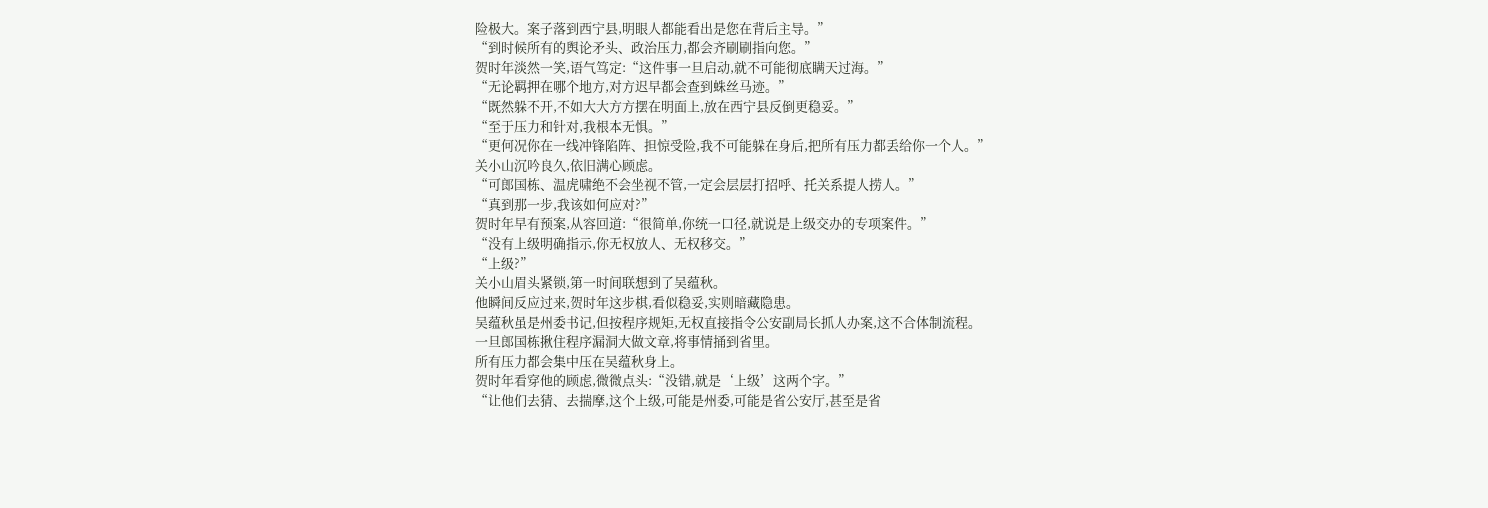险极大。案子落到西宁县,明眼人都能看出是您在背后主导。”
“到时候所有的舆论矛头、政治压力,都会齐刷刷指向您。”
贺时年淡然一笑,语气笃定:“这件事一旦启动,就不可能彻底瞒天过海。”
“无论羁押在哪个地方,对方迟早都会查到蛛丝马迹。”
“既然躲不开,不如大大方方摆在明面上,放在西宁县反倒更稳妥。”
“至于压力和针对,我根本无惧。”
“更何况你在一线冲锋陷阵、担惊受险,我不可能躲在身后,把所有压力都丢给你一个人。”
关小山沉吟良久,依旧满心顾虑。
“可郎国栋、温虎啸绝不会坐视不管,一定会层层打招呼、托关系提人捞人。”
“真到那一步,我该如何应对?”
贺时年早有预案,从容回道:“很简单,你统一口径,就说是上级交办的专项案件。”
“没有上级明确指示,你无权放人、无权移交。”
“上级?”
关小山眉头紧锁,第一时间联想到了吴蕴秋。
他瞬间反应过来,贺时年这步棋,看似稳妥,实则暗藏隐患。
吴蕴秋虽是州委书记,但按程序规矩,无权直接指令公安副局长抓人办案,这不合体制流程。
一旦郎国栋揪住程序漏洞大做文章,将事情捅到省里。
所有压力都会集中压在吴蕴秋身上。
贺时年看穿他的顾虑,微微点头:“没错,就是‘上级’这两个字。”
“让他们去猜、去揣摩,这个上级,可能是州委,可能是省公安厅,甚至是省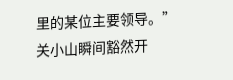里的某位主要领导。”
关小山瞬间豁然开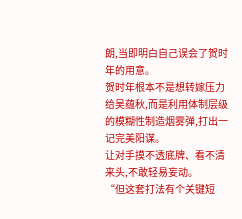朗,当即明白自己误会了贺时年的用意。
贺时年根本不是想转嫁压力给吴蕴秋,而是利用体制层级的模糊性制造烟雾弹,打出一记完美阳谋。
让对手摸不透底牌、看不清来头,不敢轻易妄动。
“但这套打法有个关键短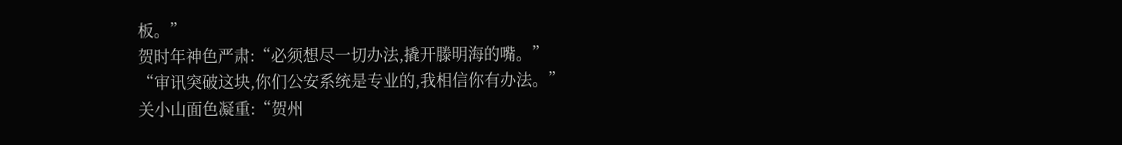板。”
贺时年神色严肃:“必须想尽一切办法,撬开滕明海的嘴。”
“审讯突破这块,你们公安系统是专业的,我相信你有办法。”
关小山面色凝重:“贺州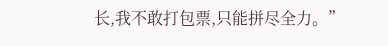长,我不敢打包票,只能拼尽全力。”